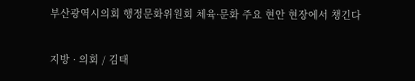부산광역시의회 행정문화위원회 체육·문화 주요 현안 현장에서 챙긴다

지방 · 의회 / 김태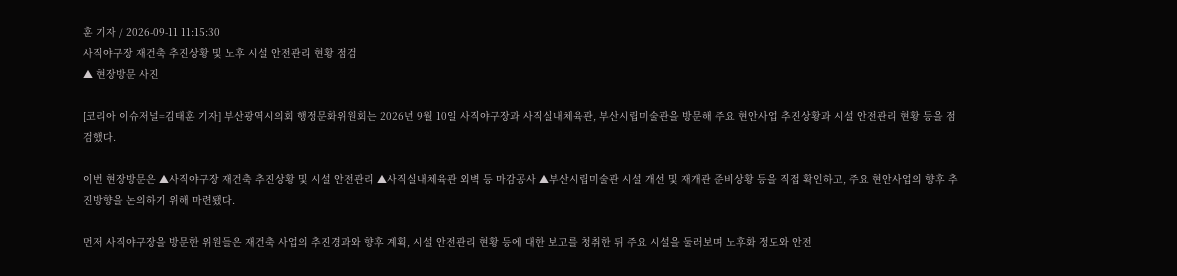훈 기자 / 2026-09-11 11:15:30
사직야구장 재건축 추진상황 및 노후 시설 안전관리 현황 점검
▲ 현장방문 사진

[코리아 이슈저널=김태훈 기자] 부산광역시의회 행정문화위원회는 2026년 9월 10일 사직야구장과 사직실내체육관, 부산시립미술관을 방문해 주요 현안사업 추진상황과 시설 안전관리 현황 등을 점검했다.

이번 현장방문은 ▲사직야구장 재건축 추진상황 및 시설 안전관리 ▲사직실내체육관 외벽 등 마감공사 ▲부산시립미술관 시설 개선 및 재개관 준비상황 등을 직접 확인하고, 주요 현안사업의 향후 추진방향을 논의하기 위해 마련됐다.

먼저 사직야구장을 방문한 위원들은 재건축 사업의 추진경과와 향후 계획, 시설 안전관리 현황 등에 대한 보고를 청취한 뒤 주요 시설을 둘러보며 노후화 정도와 안전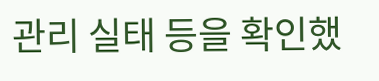관리 실태 등을 확인했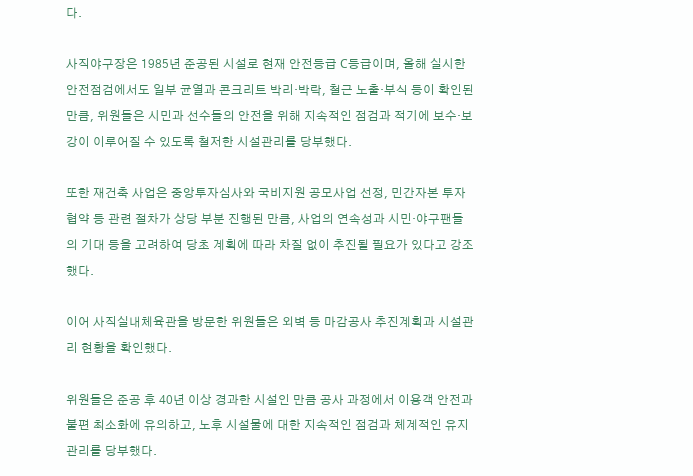다.

사직야구장은 1985년 준공된 시설로 현재 안전등급 C등급이며, 올해 실시한 안전점검에서도 일부 균열과 콘크리트 박리·박락, 철근 노출·부식 등이 확인된 만큼, 위원들은 시민과 선수들의 안전을 위해 지속적인 점검과 적기에 보수·보강이 이루어질 수 있도록 철저한 시설관리를 당부했다.

또한 재건축 사업은 중앙투자심사와 국비지원 공모사업 선정, 민간자본 투자협약 등 관련 절차가 상당 부분 진행된 만큼, 사업의 연속성과 시민·야구팬들의 기대 등을 고려하여 당초 계획에 따라 차질 없이 추진될 필요가 있다고 강조했다.

이어 사직실내체육관을 방문한 위원들은 외벽 등 마감공사 추진계획과 시설관리 현황을 확인했다.

위원들은 준공 후 40년 이상 경과한 시설인 만큼 공사 과정에서 이용객 안전과 불편 최소화에 유의하고, 노후 시설물에 대한 지속적인 점검과 체계적인 유지관리를 당부했다.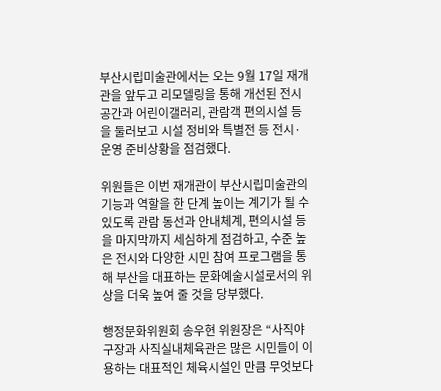부산시립미술관에서는 오는 9월 17일 재개관을 앞두고 리모델링을 통해 개선된 전시공간과 어린이갤러리, 관람객 편의시설 등을 둘러보고 시설 정비와 특별전 등 전시·운영 준비상황을 점검했다.

위원들은 이번 재개관이 부산시립미술관의 기능과 역할을 한 단계 높이는 계기가 될 수 있도록 관람 동선과 안내체계, 편의시설 등을 마지막까지 세심하게 점검하고, 수준 높은 전시와 다양한 시민 참여 프로그램을 통해 부산을 대표하는 문화예술시설로서의 위상을 더욱 높여 줄 것을 당부했다.

행정문화위원회 송우현 위원장은 “사직야구장과 사직실내체육관은 많은 시민들이 이용하는 대표적인 체육시설인 만큼 무엇보다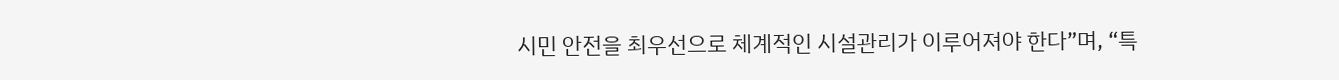시민 안전을 최우선으로 체계적인 시설관리가 이루어져야 한다”며, “특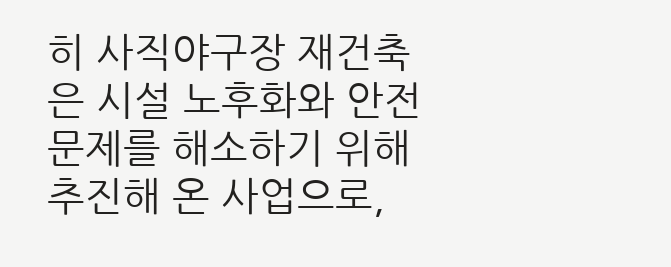히 사직야구장 재건축은 시설 노후화와 안전 문제를 해소하기 위해 추진해 온 사업으로,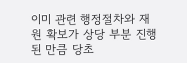이미 관련 행정절차와 재원 확보가 상당 부분 진행된 만큼 당초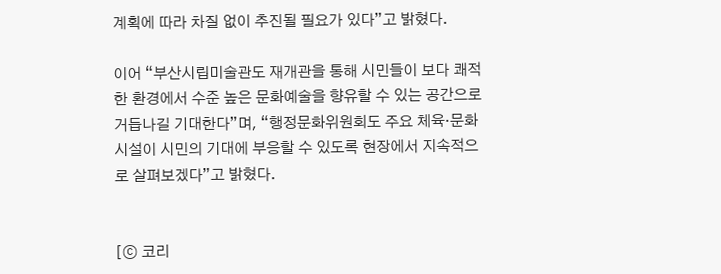계획에 따라 차질 없이 추진될 필요가 있다”고 밝혔다.

이어 “부산시립미술관도 재개관을 통해 시민들이 보다 쾌적한 환경에서 수준 높은 문화예술을 향유할 수 있는 공간으로 거듭나길 기대한다”며, “행정문화위원회도 주요 체육·문화시설이 시민의 기대에 부응할 수 있도록 현장에서 지속적으로 살펴보겠다”고 밝혔다.


[ⓒ 코리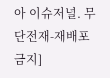아 이슈저널. 무단전재-재배포 금지]